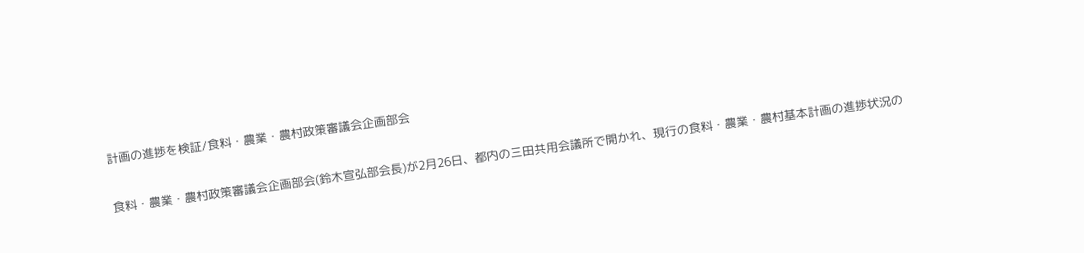計画の進捗を検証/食料・農業・農村政策審議会企画部会

食料・農業・農村政策審議会企画部会(鈴木宣弘部会長)が2月26日、都内の三田共用会議所で開かれ、現行の食料・農業・農村基本計画の進捗状況の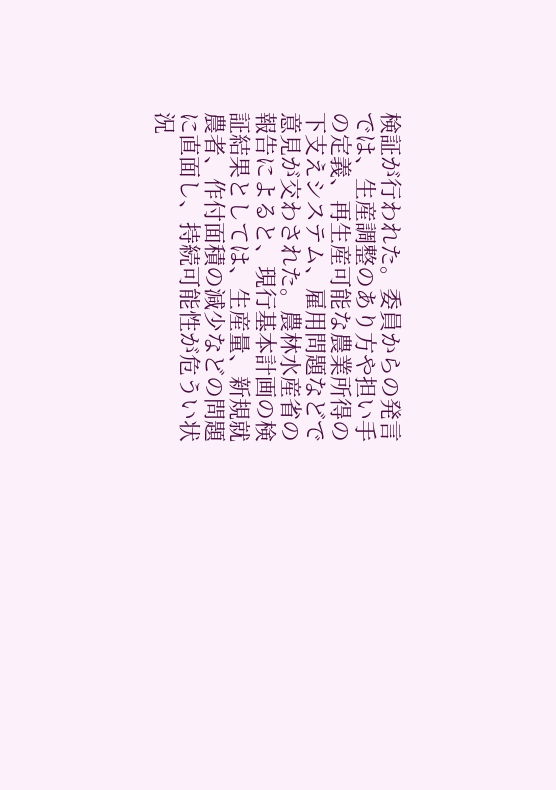検証が行われた。委員からの発言では、生産調整のあり方や担い手の定義、再生産可能な農業所得の下支えシステム、雇用問題などで意見が交わされた。農林水産省の報告によると、現行基本計画の検証結果としては、生産量、新規就農者、作付面積の減少などの問題に直面し、持続可能性が危うい状況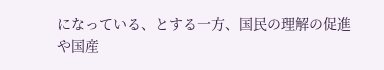になっている、とする一方、国民の理解の促進や国産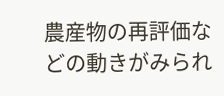農産物の再評価などの動きがみられ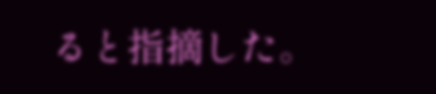ると指摘した。